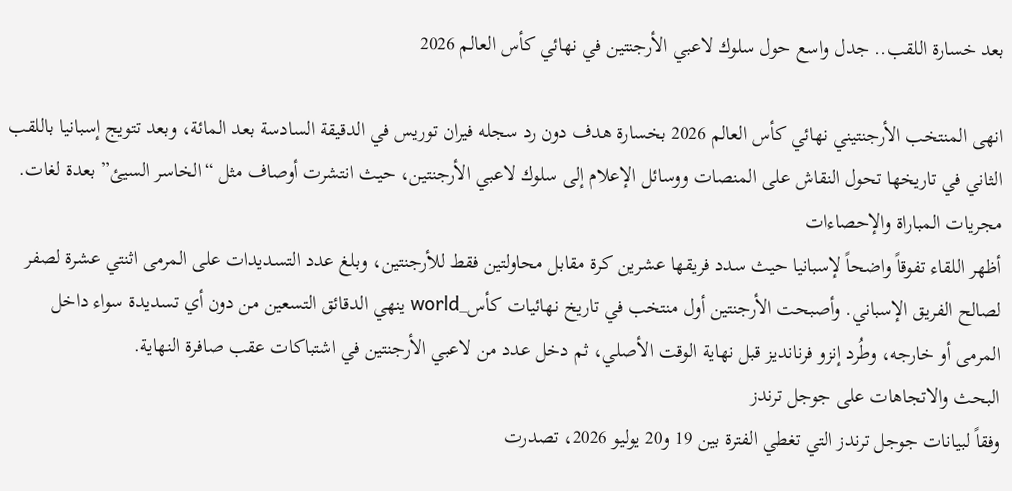بعد خسارة اللقب.. جدل واسع حول سلوك لاعبي الأرجنتين في نهائي كأس العالم 2026

انهى المنتخب الأرجنتيني نهائي كأس العالم 2026 بخسارة هدف دون رد سجله فيران توريس في الدقيقة السادسة بعد المائة، وبعد تتويج إسبانيا باللقب الثاني في تاريخها تحول النقاش على المنصات ووسائل الإعلام إلى سلوك لاعبي الأرجنتين، حيث انتشرت أوصاف مثل “الخاسر السيئ” بعدة لغات.
مجريات المباراة والإحصاءات
أظهر اللقاء تفوقاً واضحاً لإسبانيا حيث سدد فريقها عشرين كرة مقابل محاولتين فقط للأرجنتين، وبلغ عدد التسديدات على المرمى اثنتي عشرة لصفر لصالح الفريق الإسباني. وأصبحت الأرجنتين أول منتخب في تاريخ نهائيات كأس_world ينهي الدقائق التسعين من دون أي تسديدة سواء داخل المرمى أو خارجه، وطُرد إنزو فرنانديز قبل نهاية الوقت الأصلي، ثم دخل عدد من لاعبي الأرجنتين في اشتباكات عقب صافرة النهاية.
البحث والاتجاهات على جوجل ترندز
وفقاً لبيانات جوجل ترندز التي تغطي الفترة بين 19 و20 يوليو 2026، تصدرت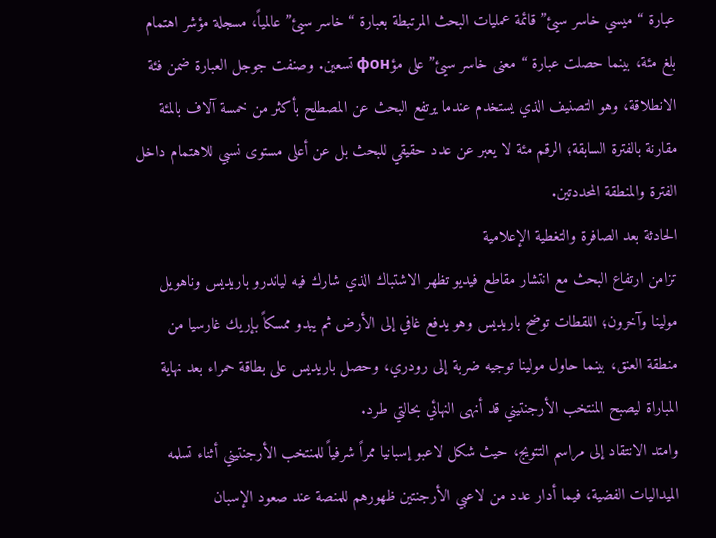عبارة “ميسي خاسر سيئ” قائمة عمليات البحث المرتبطة بعبارة “خاسر سيئ” عالمياً، مسجلة مؤشر اهتمام بلغ مئة، بينما حصلت عبارة “معنى خاسر سيئ” على مؤфон تسعين. وصنفت جوجل العبارة ضمن فئة الانطلاقة، وهو التصنيف الذي يستخدم عندما يرتفع البحث عن المصطلح بأكثر من خمسة آلاف بالمئة مقارنة بالفترة السابقة؛ الرقم مئة لا يعبر عن عدد حقيقي للبحث بل عن أعلى مستوى نسبي للاهتمام داخل الفترة والمنطقة المحددتين.
الحادثة بعد الصافرة والتغطية الإعلامية
تزامن ارتفاع البحث مع انتشار مقاطع فيديو تظهر الاشتباك الذي شارك فيه لياندرو باريديس وناهويل مولينا وآخرون؛ اللقطات توضح باريديس وهو يدفع غافي إلى الأرض ثم يبدو ممسكاً بإريك غارسيا من منطقة العنق، بينما حاول مولينا توجيه ضربة إلى رودري، وحصل باريديس على بطاقة حمراء بعد نهاية المباراة ليصبح المنتخب الأرجنتيني قد أنهى النهائي بحالتي طرد.
وامتد الانتقاد إلى مراسم التتويج، حيث شكل لاعبو إسبانيا ممراً شرفياً للمنتخب الأرجنتيني أثناء تسلمه الميداليات الفضية، فيما أدار عدد من لاعبي الأرجنتين ظهورهم للمنصة عند صعود الإسبان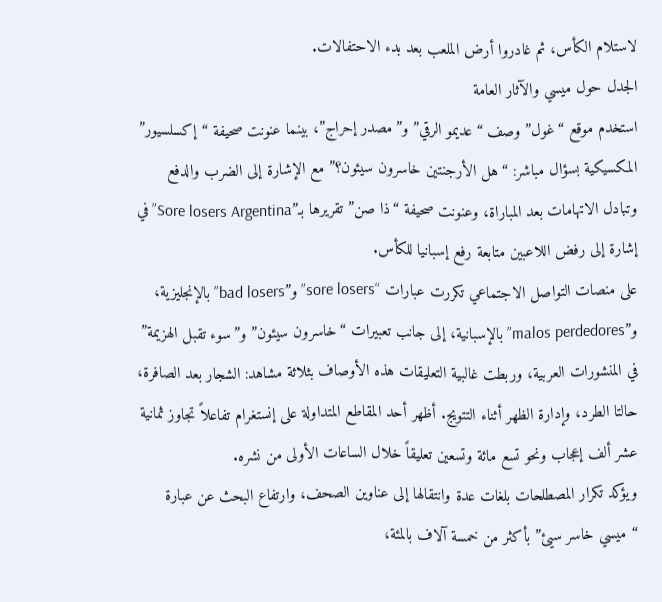لاستلام الكأس، ثم غادروا أرض الملعب بعد بدء الاحتفالات.
الجدل حول ميسي والآثار العامة
استخدم موقع “غول” وصف “عديمو الرقي” و”مصدر إحراج”، بينما عنونت صحيفة “إكسلسيور” المكسيكية بسؤال مباشر: “هل الأرجنتين خاسرون سيئون؟” مع الإشارة إلى الضرب والدفع وتبادل الاتهامات بعد المباراة، وعنونت صحيفة “ذا صن” تقريرها بـ”Sore losers Argentina” في إشارة إلى رفض اللاعبين متابعة رفع إسبانيا للكأس.
على منصات التواصل الاجتماعي تكررت عبارات “sore losers” و”bad losers” بالإنجليزية، و”malos perdedores” بالإسبانية، إلى جانب تعبيرات “خاسرون سيئون” و”سوء تقبل الهزيمة” في المنشورات العربية، وربطت غالبية التعليقات هذه الأوصاف بثلاثة مشاهد: الشجار بعد الصافرة، حالتا الطرد، وإدارة الظهر أثناء التتويج. أظهر أحد المقاطع المتداولة على إنستغرام تفاعلاً تجاوز ثمانية عشر ألف إعجاب ونحو تسع مائة وتسعين تعليقاً خلال الساعات الأولى من نشره.
ويؤكد تكرار المصطلحات بلغات عدة وانتقالها إلى عناوين الصحف، وارتفاع البحث عن عبارة “ميسي خاسر سيئ” بأكثر من خمسة آلاف بالمئة،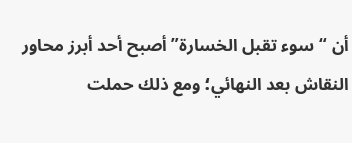أن “سوء تقبل الخسارة” أصبح أحد أبرز محاور النقاش بعد النهائي؛ ومع ذلك حملت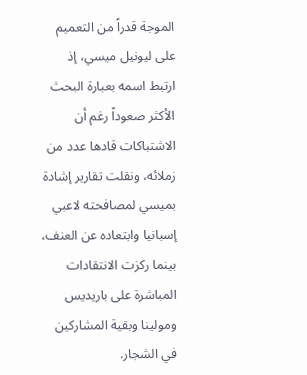الموجة قدراً من التعميم على ليونيل ميسي، إذ ارتبط اسمه بعبارة البحث الأكثر صعوداً رغم أن الاشتباكات قادها عدد من زملائه، ونقلت تقارير إشادة بميسي لمصافحته لاعبي إسبانيا وابتعاده عن العنف، بينما ركزت الانتقادات المباشرة على باريديس ومولينا وبقية المشاركين في الشجار.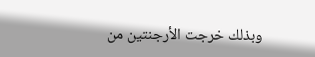وبذلك خرجت الأرجنتين من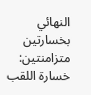النهائي بخسارتين متزامنتين: خسارة اللقب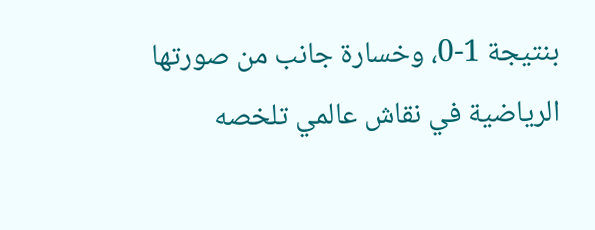بنتيجة 1‑0، وخسارة جانب من صورتها الرياضية في نقاش عالمي تلخصه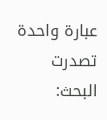عبارة واحدة تصدرت البحث: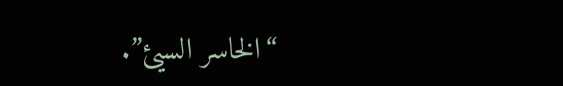“الخاسر السيئ”.